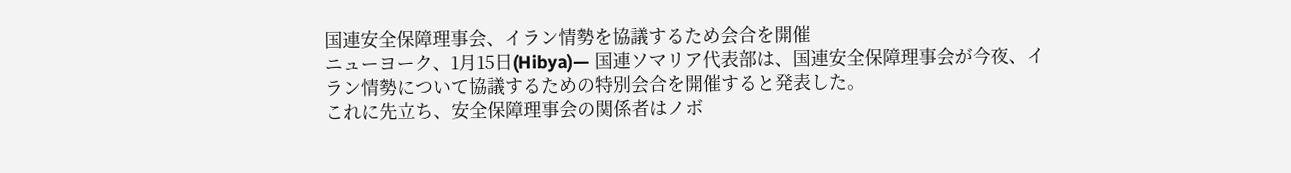国連安全保障理事会、イラン情勢を協議するため会合を開催
ニューヨーク、1月15日(Hibya)— 国連ソマリア代表部は、国連安全保障理事会が今夜、イラン情勢について協議するための特別会合を開催すると発表した。
これに先立ち、安全保障理事会の関係者はノボ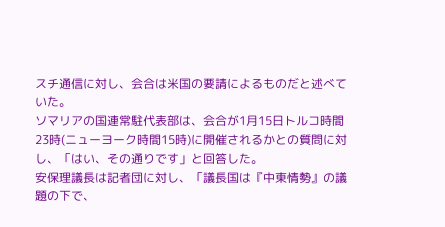スチ通信に対し、会合は米国の要請によるものだと述べていた。
ソマリアの国連常駐代表部は、会合が1月15日トルコ時間23時(ニューヨーク時間15時)に開催されるかとの質問に対し、「はい、その通りです」と回答した。
安保理議長は記者団に対し、「議長国は『中東情勢』の議題の下で、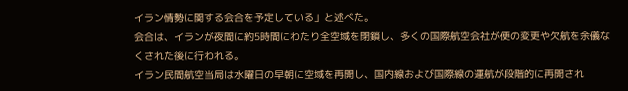イラン情勢に関する会合を予定している」と述べた。
会合は、イランが夜間に約5時間にわたり全空域を閉鎖し、多くの国際航空会社が便の変更や欠航を余儀なくされた後に行われる。
イラン民間航空当局は水曜日の早朝に空域を再開し、国内線および国際線の運航が段階的に再開され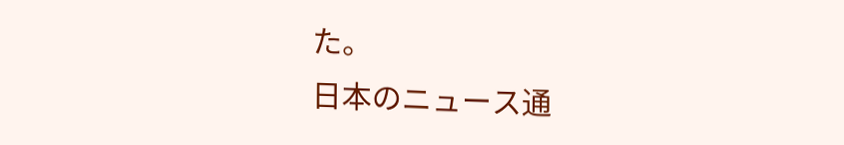た。
日本のニュース通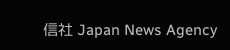信社 Japan News Agency